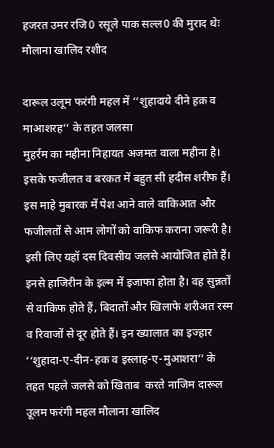हजरत उमर रजि0 रसूले पाक सल्ल0 की मुराद थेः मौलाना खालिद रशीद

दारूल उलूम फरंगी महल में ‘‘शुहादाये दीने ह़क़ व माआशरह’’ के तह़त जलसा
मुहर्रम का महीना निहायत अजमत वाला महीना है। इसके फजीलत व बरकत में बहुत सी हदीस शरीफ हैं। इस माहे मुबारक में पेश आने वाले वाकिआत और फजीलतों से आम लोगों को वाकिफ कराना जरूरी है। इसी लिए यहॉ दस दिवसीय जलसे आयोजित होते हैं। इनसे हाजिरीन के इल्म में इजाफा होता है। वह सुन्नतों से वाकिफ होते हैं, बिदातों और खिलाफे शरीअत रस्म व रिवाजों से दूर होते हैं। इन ख्यालात का इज्हार ‘‘शुहादा-ए-दीन-हक व इस्लाह-ए-मुआशरा’’ के तहत पहले जलसे को खिताब  करते नाजिम दारूल उूलम फरंगी महल मौलाना खालिद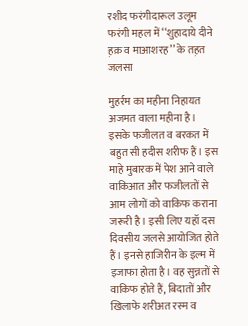रशीद फरंगीदारूल उलूम फरंगी महल में ‘‘शुहादाये दीने ह़क़ व माआशरह’’ के तह़त जलसा

मुहर्रम का महीना निहायत अजमत वाला महीना है। इसके फजीलत व बरकत में बहुत सी हदीस शरीफ हैं। इस माहे मुबारक में पेश आने वाले वाकिआत और फजीलतों से आम लोगों को वाकिफ कराना जरूरी है। इसी लिए यहॉ दस दिवसीय जलसे आयोजित होते हैं। इनसे हाजिरीन के इल्म में इजाफा होता है। वह सुन्नतों से वाकिफ होते हैं, बिदातों और खिलाफे शरीअत रस्म व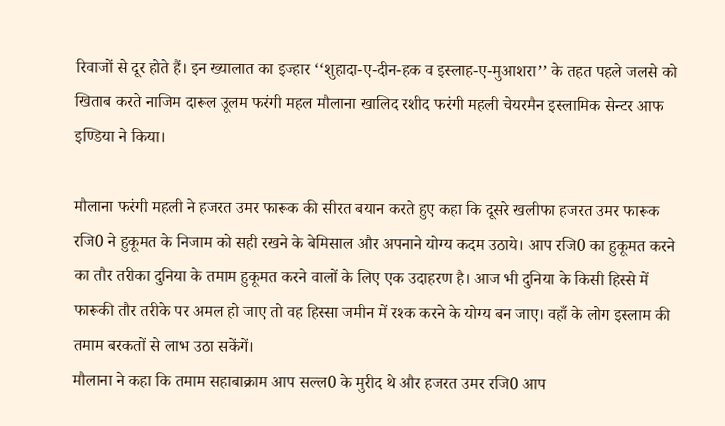रिवाजों से दूर होते हैं। इन ख्यालात का इज्हार ‘‘शुहादा-ए-दीन-हक व इस्लाह-ए-मुआशरा’’ के तहत पहले जलसे को खिताब करते नाजिम दारूल उूलम फरंगी महल मौलाना खालिद रशीद फरंगी महली चेयरमैन इस्लामिक सेन्टर आफ इण्डिया ने किया।

मौलाना फरंगी महली ने हजरत उमर फारूक की सीरत बयान करते हुए कहा कि दूसरे खलीफा हजरत उमर फारूक रजि0 ने हुकूमत के निजाम को सही रखने के बेमिसाल और अपनाने योग्य कदम उठाये। आप रजि0 का हुकूमत करने का तौर तरीका दुनिया के तमाम हुकूमत करने वालों के लिए एक उदाहरण है। आज भी दुनिया के किसी हिस्से में फारूकी तौर तरीके पर अमल हो जाए तो वह हिस्सा जमीन में रश्क करने के योग्य बन जाए। वहाँ के लोग इस्लाम की तमाम बरकतों से लाभ उठा सकेंगें।
मौलाना ने कहा कि तमाम सहाबाक्राम आप सल्ल0 के मुरीद थे और हजरत उमर रजि0 आप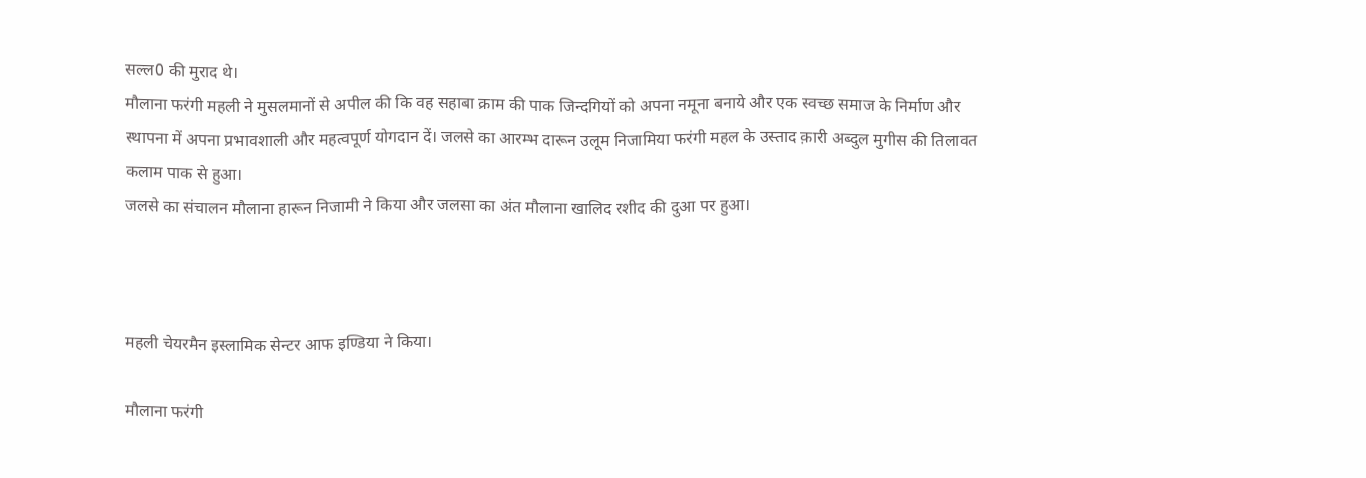सल्ल0 की मुराद थे।
मौलाना फरंगी महली ने मुसलमानों से अपील की कि वह सहाबा क्राम की पाक जिन्दगियों को अपना नमूना बनाये और एक स्वच्छ समाज के निर्माण और स्थापना में अपना प्रभावशाली और महत्वपूर्ण योगदान दें। जलसे का आरम्भ दारून उलूम निजामिया फरंगी महल के उस्ताद क़ारी अब्दुल मुगीस की तिलावत कलाम पाक से हुआ।
जलसे का संचालन मौलाना हारून निजामी ने किया और जलसा का अंत मौलाना खालिद रशीद की दुआ पर हुआ।



महली चेयरमैन इस्लामिक सेन्टर आफ इण्डिया ने किया।

मौलाना फरंगी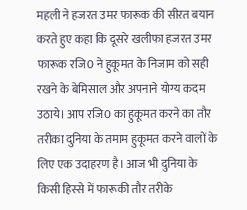महली ने हजरत उमर फारूक की सीरत बयान करते हुए कहा कि दूसरे खलीफा हजरत उमर फारूक रजि0 ने हुकूमत के निजाम को सही रखने के बेमिसाल और अपनाने योग्य कदम उठाये। आप रजि0 का हुकूमत करने का तौर तरीका दुनिया के तमाम हुकूमत करने वालों के लिए एक उदाहरण है। आज भी दुनिया के किसी हिस्से में फारूकी तौर तरीके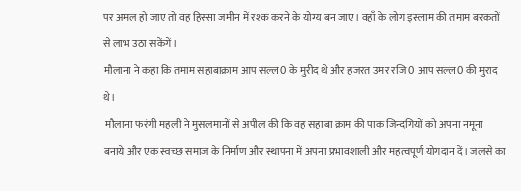पर अमल हो जाए तो वह हिस्सा जमीन में रश्क करने के योग्य बन जाए। वहाँ के लोग इस्लाम की तमाम बरकतों से लाभ उठा सकेंगें।
मौलाना ने कहा कि तमाम सहाबाक्राम आप सल्ल0 के मुरीद थे और हजरत उमर रजि0 आप सल्ल0 की मुराद थे।
 मौलाना फरंगी महली ने मुसलमानों से अपील की कि वह सहाबा क्राम की पाक जिन्दगियों को अपना नमूना बनाये और एक स्वच्छ समाज के निर्माण और स्थापना में अपना प्रभावशाली और महत्वपूर्ण योगदान दें। जलसे का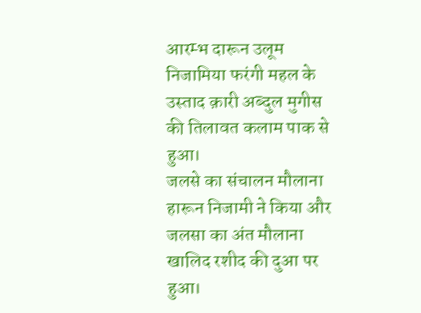आरम्भ दारून उलूम निजामिया फरंगी महल के उस्ताद क़ारी अब्दुल मुगीस की तिलावत कलाम पाक से हुआ।
जलसे का संचालन मौलाना हारून निजामी ने किया और जलसा का अंत मौलाना खालिद रशीद की दुआ पर हुआ।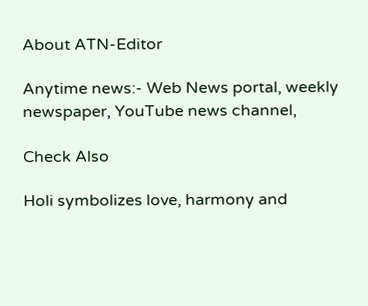About ATN-Editor

Anytime news:- Web News portal, weekly newspaper, YouTube news channel,

Check Also

Holi symbolizes love, harmony and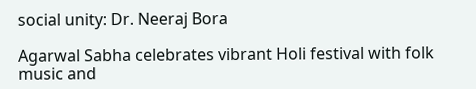social unity: Dr. Neeraj Bora

Agarwal Sabha celebrates vibrant Holi festival with folk music and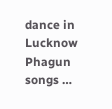dance in Lucknow Phagun songs …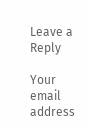Leave a Reply

Your email address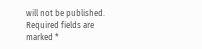will not be published. Required fields are marked *